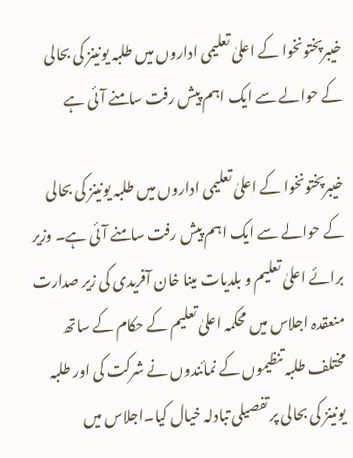خیبرپختونخوا کے اعلیٰ تعلیمی اداروں میں طلبہ یونینز کی بحالی کے حوالے سے ایک اہم پیش رفت سامنے آئی ہے

خیبرپختونخوا کے اعلیٰ تعلیمی اداروں میں طلبہ یونینز کی بحالی کے حوالے سے ایک اہم پیش رفت سامنے آئی ہے۔ وزیر برائے اعلیٰ تعلیم و بلدیات مینا خان آفریدی کی زیر صدارت منعقدہ اجلاس میں محکمہ اعلیٰ تعلیم کے حکام کے ساتھ مختلف طلبہ تنظیموں کے نمائندوں نے شرکت کی اور طلبہ یونینز کی بحالی پر تفصیلی تبادلہ خیال کیا۔اجلاس میں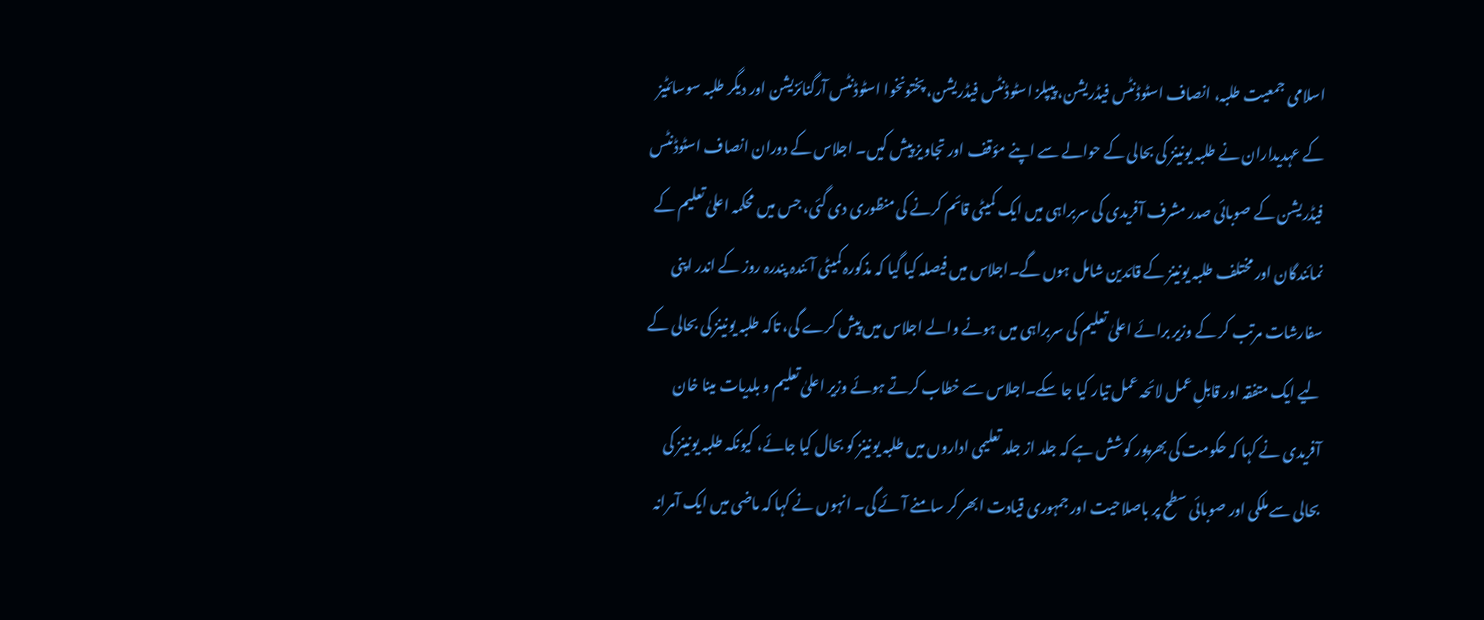اسلامی جمعیت طلبہ، انصاف اسٹوڈنٹس فیڈریشن، پیپلز اسٹوڈنٹس فیڈریشن، پختونخوا اسٹوڈنٹس آرگنائزیشن اور دیگر طلبہ سوسائٹیز کے عہدیداران نے طلبہ یونینز کی بحالی کے حوالے سے اپنے مؤقف اور تجاویز پیش کیں۔ اجلاس کے دوران انصاف اسٹوڈنٹس فیڈریشن کے صوبائی صدر مشرف آفریدی کی سربراہی میں ایک کمیٹی قائم کرنے کی منظوری دی گئی، جس میں محکمہ اعلیٰ تعلیم کے نمائندگان اور مختلف طلبہ یونینز کے قائدین شامل ہوں گے۔اجلاس میں فیصلہ کیا گیا کہ مذکورہ کمیٹی آئندہ پندرہ روز کے اندر اپنی سفارشات مرتب کر کے وزیر برائے اعلیٰ تعلیم کی سربراہی میں ہونے والے اجلاس میں پیش کرے گی، تاکہ طلبہ یونینز کی بحالی کے لیے ایک متفقہ اور قابلِ عمل لائحہ عمل تیار کیا جا سکے۔اجلاس سے خطاب کرتے ہوئے وزیر اعلیٰ تعلیم و بلدیات مینا خان آفریدی نے کہا کہ حکومت کی بھرپور کوشش ہے کہ جلد از جلد تعلیمی اداروں میں طلبہ یونینز کو بحال کیا جائے، کیونکہ طلبہ یونینز کی بحالی سے ملکی اور صوبائی سطح پر باصلاحیت اور جمہوری قیادت ابھر کر سامنے آئے گی۔ انہوں نے کہا کہ ماضی میں ایک آمرانہ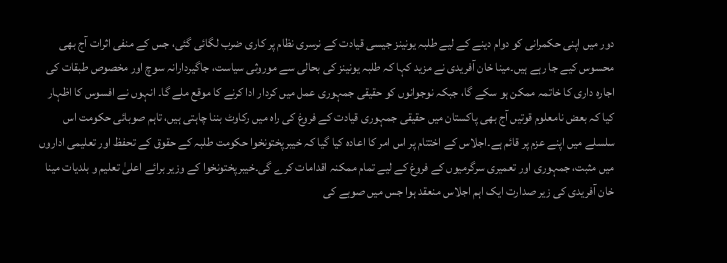دور میں اپنی حکمرانی کو دوام دینے کے لیے طلبہ یونینز جیسی قیادت کے نرسری نظام پر کاری ضرب لگائی گئی، جس کے منفی اثرات آج بھی محسوس کیے جا رہے ہیں۔مینا خان آفریدی نے مزید کہا کہ طلبہ یونینز کی بحالی سے موروثی سیاست، جاگیردارانہ سوچ اور مخصوص طبقات کی اجارہ داری کا خاتمہ ممکن ہو سکے گا، جبکہ نوجوانوں کو حقیقی جمہوری عمل میں کردار ادا کرنے کا موقع ملے گا۔ انہوں نے افسوس کا اظہار کیا کہ بعض نامعلوم قوتیں آج بھی پاکستان میں حقیقی جمہوری قیادت کے فروغ کی راہ میں رکاوٹ بننا چاہتی ہیں، تاہم صوبائی حکومت اس سلسلے میں اپنے عزم پر قائم ہے۔اجلاس کے اختتام پر اس امر کا اعادہ کیا گیا کہ خیبرپختونخوا حکومت طلبہ کے حقوق کے تحفظ اور تعلیمی اداروں میں مثبت، جمہوری اور تعمیری سرگرمیوں کے فروغ کے لیے تمام ممکنہ اقدامات کرے گی۔خیبرپختونخوا کے وزیر برائے اعلیٰ تعلیم و بلدیات مینا خان آفریدی کی زیر صدارت ایک اہم اجلاس منعقد ہوا جس میں صوبے کی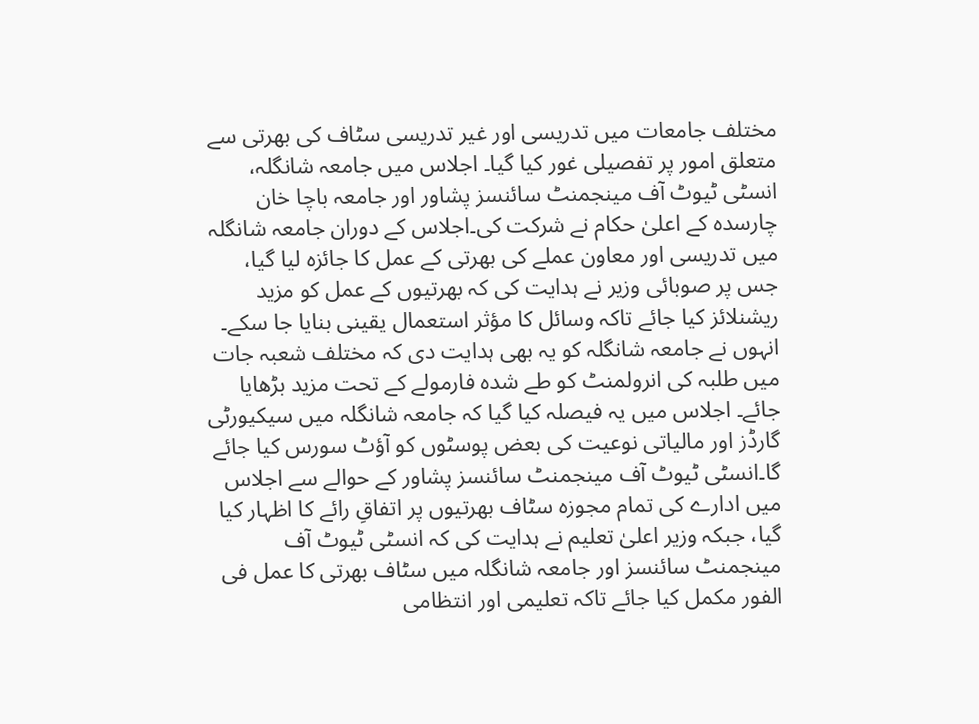مختلف جامعات میں تدریسی اور غیر تدریسی سٹاف کی بھرتی سے متعلق امور پر تفصیلی غور کیا گیا۔ اجلاس میں جامعہ شانگلہ، انسٹی ٹیوٹ آف مینجمنٹ سائنسز پشاور اور جامعہ باچا خان چارسدہ کے اعلیٰ حکام نے شرکت کی۔اجلاس کے دوران جامعہ شانگلہ میں تدریسی اور معاون عملے کی بھرتی کے عمل کا جائزہ لیا گیا، جس پر صوبائی وزیر نے ہدایت کی کہ بھرتیوں کے عمل کو مزید ریشنلائز کیا جائے تاکہ وسائل کا مؤثر استعمال یقینی بنایا جا سکے۔ انہوں نے جامعہ شانگلہ کو یہ بھی ہدایت دی کہ مختلف شعبہ جات میں طلبہ کی انرولمنٹ کو طے شدہ فارمولے کے تحت مزید بڑھایا جائے۔ اجلاس میں یہ فیصلہ کیا گیا کہ جامعہ شانگلہ میں سیکیورٹی گارڈز اور مالیاتی نوعیت کی بعض پوسٹوں کو آؤٹ سورس کیا جائے گا۔انسٹی ٹیوٹ آف مینجمنٹ سائنسز پشاور کے حوالے سے اجلاس میں ادارے کی تمام مجوزہ سٹاف بھرتیوں پر اتفاقِ رائے کا اظہار کیا گیا، جبکہ وزیر اعلیٰ تعلیم نے ہدایت کی کہ انسٹی ٹیوٹ آف مینجمنٹ سائنسز اور جامعہ شانگلہ میں سٹاف بھرتی کا عمل فی الفور مکمل کیا جائے تاکہ تعلیمی اور انتظامی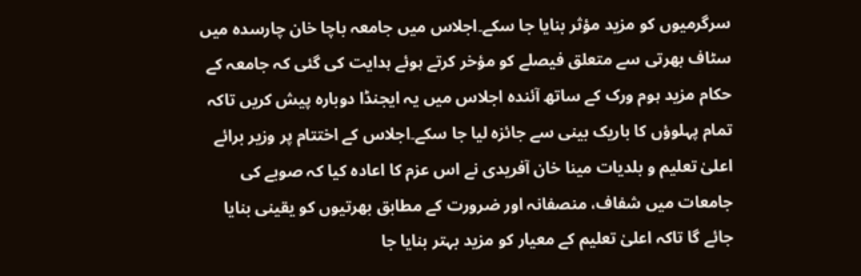سرگرمیوں کو مزید مؤثر بنایا جا سکے۔اجلاس میں جامعہ باچا خان چارسدہ میں سٹاف بھرتی سے متعلق فیصلے کو مؤخر کرتے ہوئے ہدایت کی گئی کہ جامعہ کے حکام مزید ہوم ورک کے ساتھ آئندہ اجلاس میں یہ ایجنڈا دوبارہ پیش کریں تاکہ تمام پہلوؤں کا باریک بینی سے جائزہ لیا جا سکے۔اجلاس کے اختتام پر وزیر برائے اعلیٰ تعلیم و بلدیات مینا خان آفریدی نے اس عزم کا اعادہ کیا کہ صوبے کی جامعات میں شفاف، منصفانہ اور ضرورت کے مطابق بھرتیوں کو یقینی بنایا جائے گا تاکہ اعلیٰ تعلیم کے معیار کو مزید بہتر بنایا جا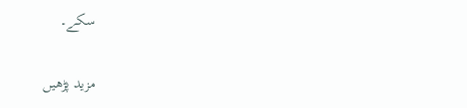سکے۔

مزید پڑھیں